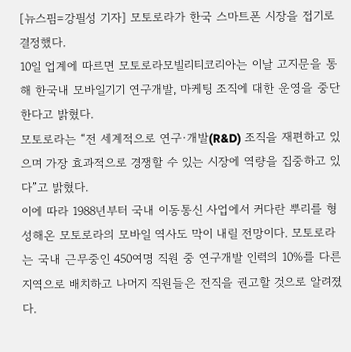[뉴스핌=강필성 기자] 모토로라가 한국 스마트폰 시장을 접기로 결정했다.
10일 업계에 따르면 모토로라모빌리티코리아는 이날 고지문을 통해 한국내 모바일기기 연구개발, 마케팅 조직에 대한 운영을 중단한다고 밝혔다.
모토로라는 “전 세계적으로 연구·개발(R&D) 조직을 재편하고 있으며 가장 효과적으로 경쟁할 수 있는 시장에 역량을 집중하고 있다”고 밝혔다.
이에 따라 1988년부터 국내 이동통신 사업에서 커다란 뿌리를 형성해온 모토로라의 모바일 역사도 막이 내릴 전망이다. 모토로라는 국내 근무중인 450여명 직원 중 연구개발 인력의 10%를 다른 지역으로 배치하고 나머지 직원들은 전직을 권고할 것으로 알려졌다.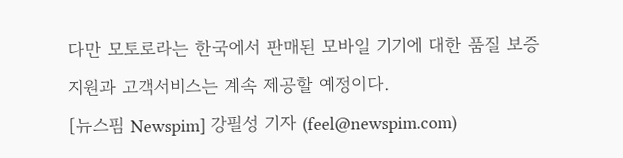다만 모토로라는 한국에서 판매된 모바일 기기에 대한 품질 보증 지원과 고객서비스는 계속 제공할 예정이다.
[뉴스핌 Newspim] 강필성 기자 (feel@newspim.com)